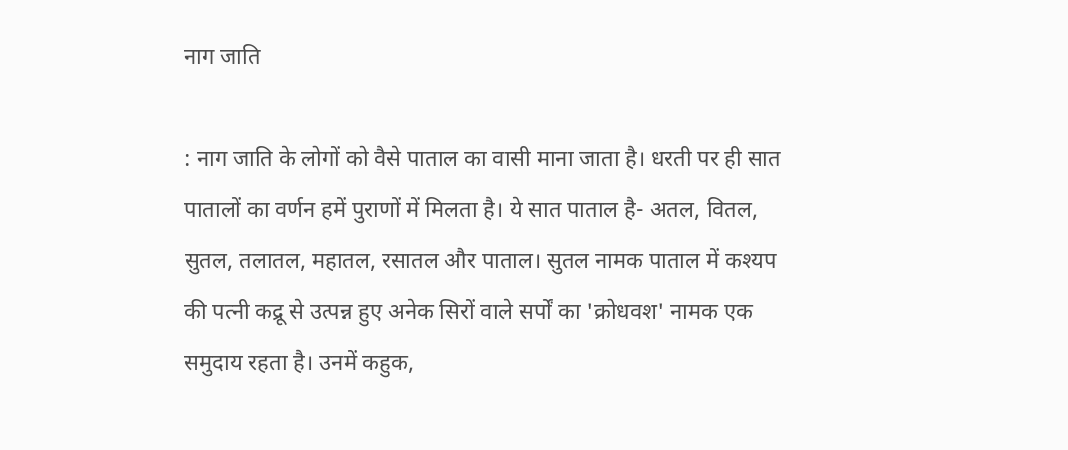नाग जाति

: नाग जाति के लोगों को वैसे पाताल का वासी माना जाता है। धरती पर ही सात पातालों का वर्णन हमें पुराणों में मिलता है। ये सात पाताल है- अतल, वितल, सुतल, तलातल, महातल, रसातल और पाताल। सुतल नामक पाताल में कश्यप की पत्नी कद्रू से उत्पन्न हुए अनेक सिरों वाले सर्पों का 'क्रोधवश' नामक एक समुदाय रहता है। उनमें कहुक,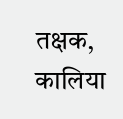तक्षक, कालिया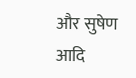और सुषेण आदि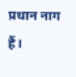प्रधान नाग हैं।